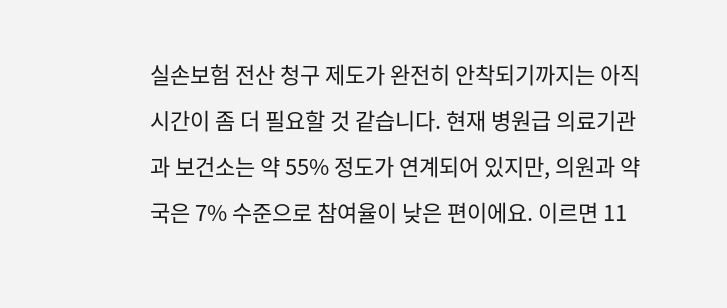실손보험 전산 청구 제도가 완전히 안착되기까지는 아직 시간이 좀 더 필요할 것 같습니다. 현재 병원급 의료기관과 보건소는 약 55% 정도가 연계되어 있지만, 의원과 약국은 7% 수준으로 참여율이 낮은 편이에요. 이르면 11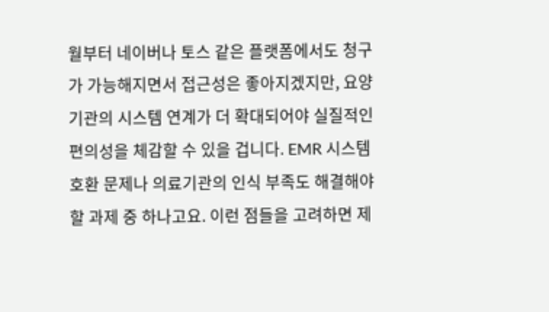월부터 네이버나 토스 같은 플랫폼에서도 청구가 가능해지면서 접근성은 좋아지겠지만, 요양기관의 시스템 연계가 더 확대되어야 실질적인 편의성을 체감할 수 있을 겁니다. EMR 시스템 호환 문제나 의료기관의 인식 부족도 해결해야 할 과제 중 하나고요. 이런 점들을 고려하면 제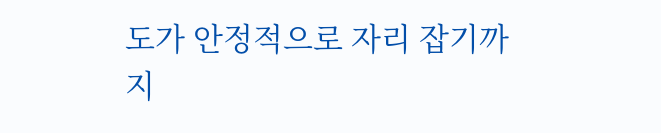도가 안정적으로 자리 잡기까지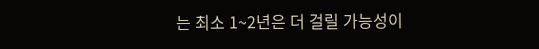는 최소 1~2년은 더 걸릴 가능성이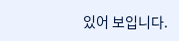있어 보입니다.